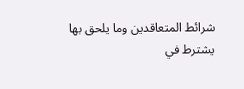شرائط المتعاقدين وما يلحق بها
يشترط في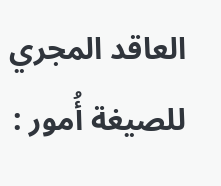العاقد المجري للصيغة أُمور :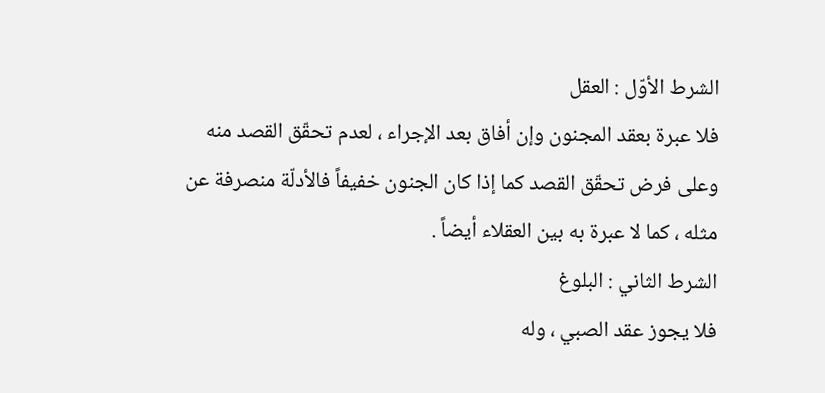الشرط الأوّل : العقل
فلا عبرة بعقد المجنون وإن أفاق بعد الإجراء ، لعدم تحقّق القصد منه وعلى فرض تحقّق القصد كما إذا كان الجنون خفيفاً فالأدلّة منصرفة عن مثله ، كما لا عبرة به بين العقلاء أيضاً .
الشرط الثاني : البلوغ
فلا يجوز عقد الصبي ، وله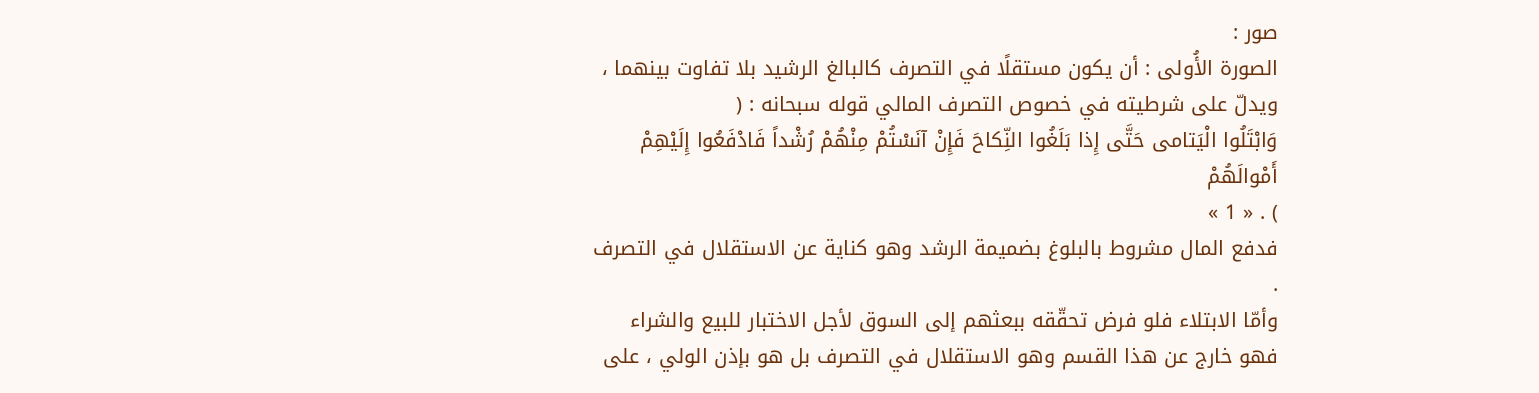صور :
الصورة الأُولى : أن يكون مستقلًا في التصرف كالبالغ الرشيد بلا تفاوت بينهما ،
ويدلّ على شرطيته في خصوص التصرف المالي قوله سبحانه : (
وَابْتَلُوا الْيَتامى حَتَّى إِذا بَلَغُوا النِّكاحَ فَإِنْ آنَسْتُمْ مِنْهُمْ رُشْداً فَادْفَعُوا إِلَيْهِمْ أَمْوالَهُمْ
) . « 1 »
فدفع المال مشروط بالبلوغ بضميمة الرشد وهو كناية عن الاستقلال في التصرف .
وأمّا الابتلاء فلو فرض تحقّقه ببعثهم إلى السوق لأجل الاختبار للبيع والشراء فهو خارج عن هذا القسم وهو الاستقلال في التصرف بل هو بإذن الولي ، على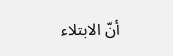أنّ الابتلاء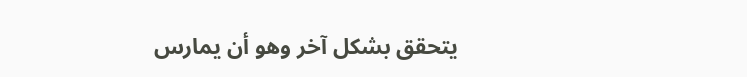يتحقق بشكل آخر وهو أن يمارس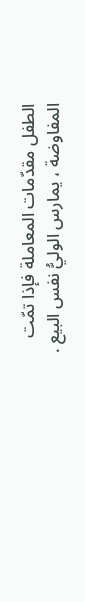الطفل مقدّمات المعاملة فإذا تمّت المفاوضة ، يمارس الوليُّ نفس البيع .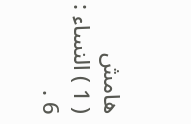هامش
( 1 ) النساء : 6 .